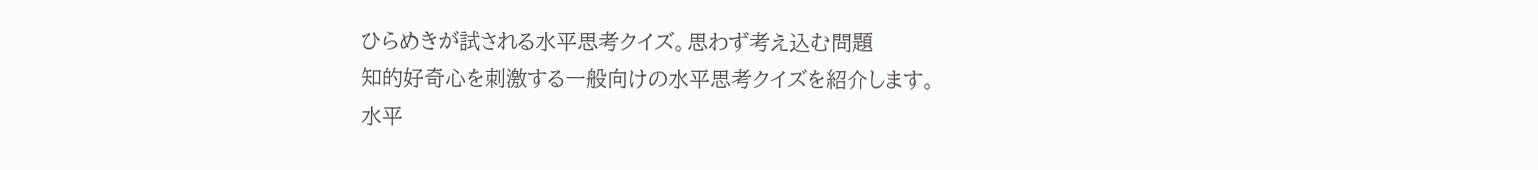ひらめきが試される水平思考クイズ。思わず考え込む問題
知的好奇心を刺激する一般向けの水平思考クイズを紹介します。
水平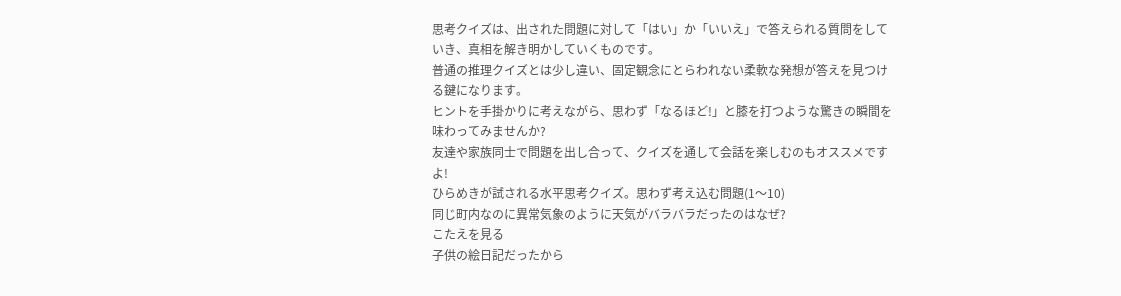思考クイズは、出された問題に対して「はい」か「いいえ」で答えられる質問をしていき、真相を解き明かしていくものです。
普通の推理クイズとは少し違い、固定観念にとらわれない柔軟な発想が答えを見つける鍵になります。
ヒントを手掛かりに考えながら、思わず「なるほど!」と膝を打つような驚きの瞬間を味わってみませんか?
友達や家族同士で問題を出し合って、クイズを通して会話を楽しむのもオススメですよ!
ひらめきが試される水平思考クイズ。思わず考え込む問題(1〜10)
同じ町内なのに異常気象のように天気がバラバラだったのはなぜ?
こたえを見る
子供の絵日記だったから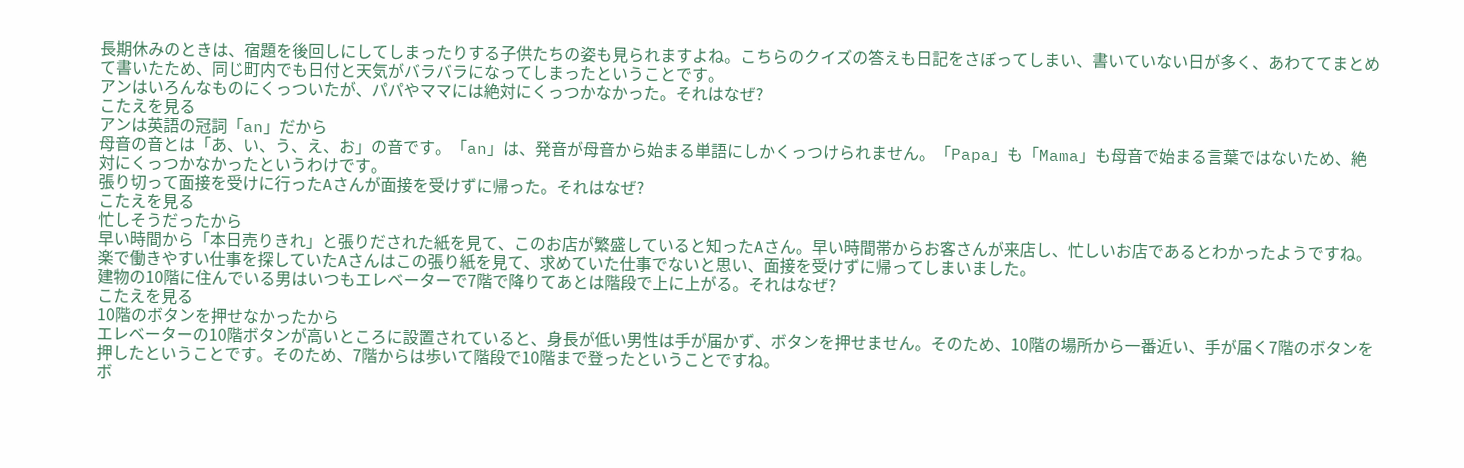長期休みのときは、宿題を後回しにしてしまったりする子供たちの姿も見られますよね。こちらのクイズの答えも日記をさぼってしまい、書いていない日が多く、あわててまとめて書いたため、同じ町内でも日付と天気がバラバラになってしまったということです。
アンはいろんなものにくっついたが、パパやママには絶対にくっつかなかった。それはなぜ?
こたえを見る
アンは英語の冠詞「an」だから
母音の音とは「あ、い、う、え、お」の音です。「an」は、発音が母音から始まる単語にしかくっつけられません。「Papa」も「Mama」も母音で始まる言葉ではないため、絶対にくっつかなかったというわけです。
張り切って面接を受けに行ったAさんが面接を受けずに帰った。それはなぜ?
こたえを見る
忙しそうだったから
早い時間から「本日売りきれ」と張りだされた紙を見て、このお店が繁盛していると知ったAさん。早い時間帯からお客さんが来店し、忙しいお店であるとわかったようですね。楽で働きやすい仕事を探していたAさんはこの張り紙を見て、求めていた仕事でないと思い、面接を受けずに帰ってしまいました。
建物の10階に住んでいる男はいつもエレベーターで7階で降りてあとは階段で上に上がる。それはなぜ?
こたえを見る
10階のボタンを押せなかったから
エレベーターの10階ボタンが高いところに設置されていると、身長が低い男性は手が届かず、ボタンを押せません。そのため、10階の場所から一番近い、手が届く7階のボタンを押したということです。そのため、7階からは歩いて階段で10階まで登ったということですね。
ボ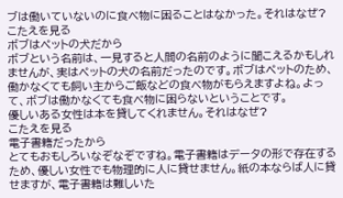ブは働いていないのに食べ物に困ることはなかった。それはなぜ?
こたえを見る
ボブはペットの犬だから
ボブという名前は、一見すると人間の名前のように聞こえるかもしれませんが、実はペットの犬の名前だったのです。ボブはペットのため、働かなくても飼い主からご飯などの食べ物がもらえますよね。よって、ボブは働かなくても食べ物に困らないということです。
優しいある女性は本を貸してくれません。それはなぜ?
こたえを見る
電子書籍だったから
とてもおもしろいなぞなぞですね。電子書籍はデータの形で存在するため、優しい女性でも物理的に人に貸せません。紙の本ならば人に貸せますが、電子書籍は難しいた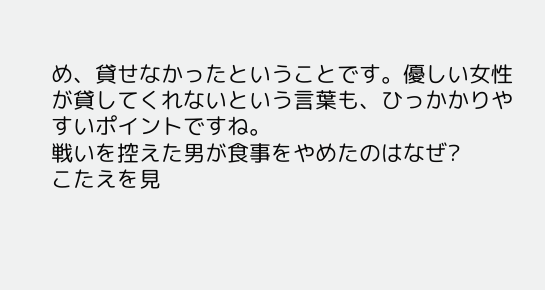め、貸せなかったということです。優しい女性が貸してくれないという言葉も、ひっかかりやすいポイントですね。
戦いを控えた男が食事をやめたのはなぜ?
こたえを見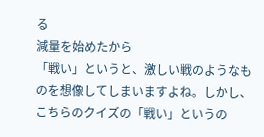る
減量を始めたから
「戦い」というと、激しい戦のようなものを想像してしまいますよね。しかし、こちらのクイズの「戦い」というの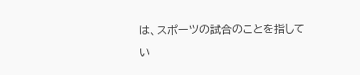は、スポーツの試合のことを指してい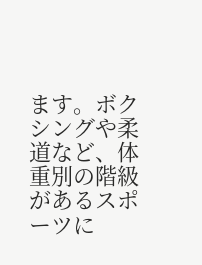ます。ボクシングや柔道など、体重別の階級があるスポーツに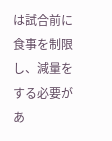は試合前に食事を制限し、減量をする必要があ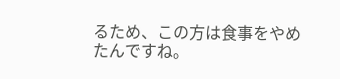るため、この方は食事をやめたんですね。